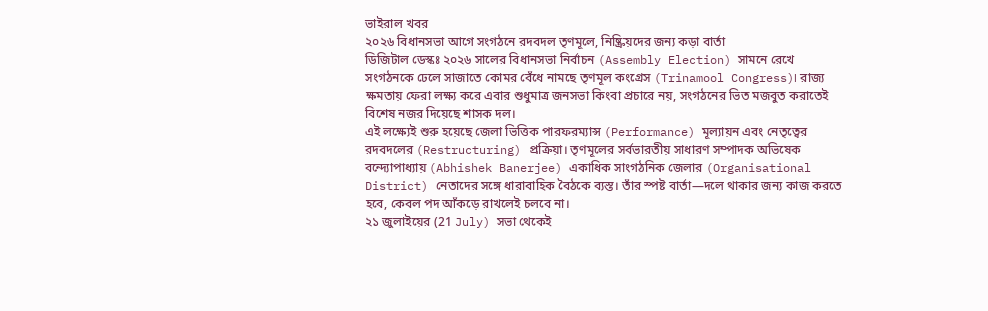ভাইরাল খবর
২০২৬ বিধানসভা আগে সংগঠনে রদবদল তৃণমূলে, নিষ্ক্রিয়দের জন্য কড়া বার্তা
ডিজিটাল ডেস্কঃ ২০২৬ সালের বিধানসভা নির্বাচন (Assembly Election) সামনে রেখে সংগঠনকে ঢেলে সাজাতে কোমর বেঁধে নামছে তৃণমূল কংগ্রেস (Trinamool Congress)। রাজ্য ক্ষমতায় ফেরা লক্ষ্য করে এবার শুধুমাত্র জনসভা কিংবা প্রচারে নয়, সংগঠনের ভিত মজবুত করাতেই বিশেষ নজর দিয়েছে শাসক দল।
এই লক্ষ্যেই শুরু হয়েছে জেলা ভিত্তিক পারফরম্যান্স (Performance) মূল্যায়ন এবং নেতৃত্বের রদবদলের (Restructuring) প্রক্রিয়া। তৃণমূলের সর্বভারতীয় সাধারণ সম্পাদক অভিষেক বন্দ্যোপাধ্যায় (Abhishek Banerjee) একাধিক সাংগঠনিক জেলার (Organisational District) নেতাদের সঙ্গে ধারাবাহিক বৈঠকে ব্যস্ত। তাঁর স্পষ্ট বার্তা—দলে থাকার জন্য কাজ করতে হবে, কেবল পদ আঁকড়ে রাখলেই চলবে না।
২১ জুলাইয়ের (21 July) সভা থেকেই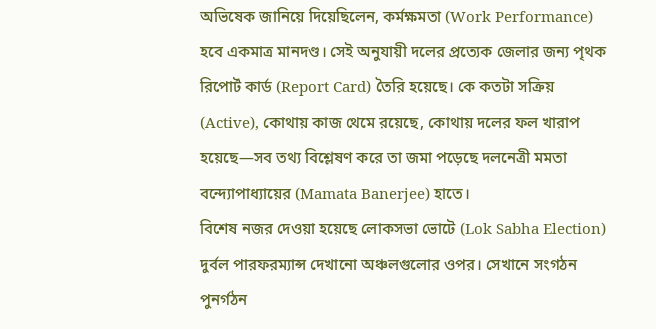অভিষেক জানিয়ে দিয়েছিলেন, কর্মক্ষমতা (Work Performance) হবে একমাত্র মানদণ্ড। সেই অনুযায়ী দলের প্রত্যেক জেলার জন্য পৃথক রিপোর্ট কার্ড (Report Card) তৈরি হয়েছে। কে কতটা সক্রিয় (Active), কোথায় কাজ থেমে রয়েছে, কোথায় দলের ফল খারাপ হয়েছে—সব তথ্য বিশ্লেষণ করে তা জমা পড়েছে দলনেত্রী মমতা বন্দ্যোপাধ্যায়ের (Mamata Banerjee) হাতে।
বিশেষ নজর দেওয়া হয়েছে লোকসভা ভোটে (Lok Sabha Election) দুর্বল পারফরম্যান্স দেখানো অঞ্চলগুলোর ওপর। সেখানে সংগঠন পুনর্গঠন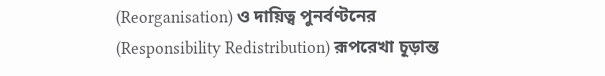(Reorganisation) ও দায়িত্ব পুনর্বণ্টনের (Responsibility Redistribution) রূপরেখা চূড়ান্ত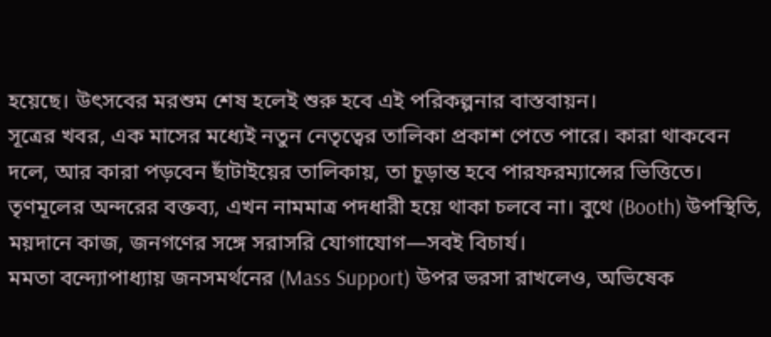হয়েছে। উৎসবের মরশুম শেষ হলেই শুরু হবে এই পরিকল্পনার বাস্তবায়ন।
সূত্রের খবর, এক মাসের মধ্যেই নতুন নেতৃত্বের তালিকা প্রকাশ পেতে পারে। কারা থাকবেন দলে, আর কারা পড়বেন ছাঁটাইয়ের তালিকায়, তা চূড়ান্ত হবে পারফরম্যান্সের ভিত্তিতে।
তৃণমূলের অন্দরের বক্তব্য, এখন নামমাত্র পদধারী হয়ে থাকা চলবে না। বুথে (Booth) উপস্থিতি, ময়দানে কাজ, জনগণের সঙ্গে সরাসরি যোগাযোগ—সবই বিচার্য।
মমতা বন্দ্যোপাধ্যায় জনসমর্থনের (Mass Support) উপর ভরসা রাখলেও, অভিষেক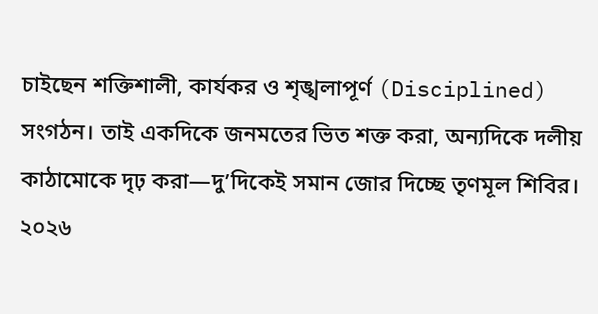চাইছেন শক্তিশালী, কার্যকর ও শৃঙ্খলাপূর্ণ (Disciplined) সংগঠন। তাই একদিকে জনমতের ভিত শক্ত করা, অন্যদিকে দলীয় কাঠামোকে দৃঢ় করা—দু’দিকেই সমান জোর দিচ্ছে তৃণমূল শিবির। ২০২৬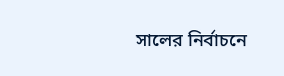সালের নির্বাচনে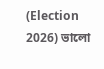(Election 2026) ভালো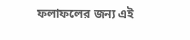ফলাফলের জন্য এই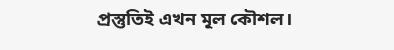প্রস্তুতিই এখন মূল কৌশল।